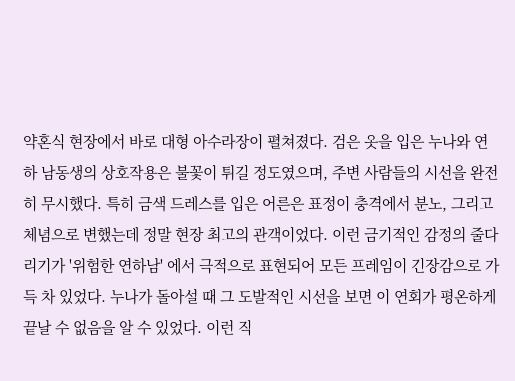약혼식 현장에서 바로 대형 아수라장이 펼쳐졌다. 검은 옷을 입은 누나와 연하 남동생의 상호작용은 불꽃이 튀길 정도였으며, 주변 사람들의 시선을 완전히 무시했다. 특히 금색 드레스를 입은 어른은 표정이 충격에서 분노, 그리고 체념으로 변했는데 정말 현장 최고의 관객이었다. 이런 금기적인 감정의 줄다리기가 '위험한 연하남' 에서 극적으로 표현되어 모든 프레임이 긴장감으로 가득 차 있었다. 누나가 돌아설 때 그 도발적인 시선을 보면 이 연회가 평온하게 끝날 수 없음을 알 수 있었다. 이런 직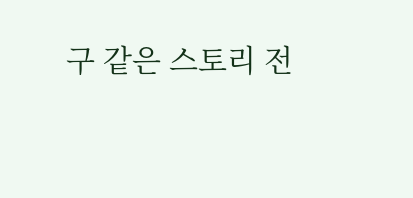구 같은 스토리 전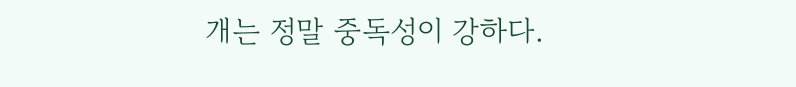개는 정말 중독성이 강하다.